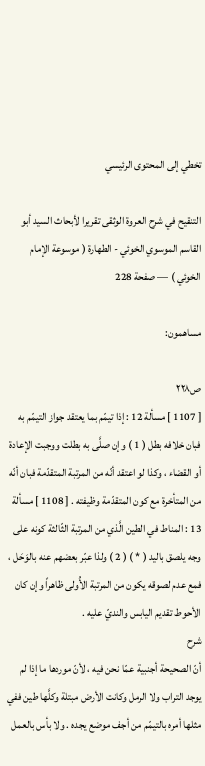تخطي إلى المحتوى الرئيسي

التنقيح في شرح العروة الوثقى تقريرا لأبحاث السيد أبو القاسم الموسوي الخوئي - الطهارة ( موسوعة الإمام الخوئي ) — صفحة 228

مساهمون:

ص٢٢٨
[ 1107 ] مسألة 12 : إذا تيمّم بما يعتقد جواز التيمّم به فبان خلافه بطل ( 1 ) وإن صلَّى به بطلت ووجبت الإعادة أو القضاء ، وكذا لو اعتقد أنّه من المرتبة المتقدّمة فبان أنّه من المتأخرة مع كون المتقدّمة وظيفته . [ 1108 ] مسألة 13 : المناط في الطين الَّذي من المرتبة الثّالثة كونه على وجه يلصق باليد ( * ) ( 2 ) ولذا عبّر بعضهم عنه بالوَحَل ، فمع عدم لصوقه يكون من المرتبة الأُولى ظاهراً وإن كان الأحوط تقديم اليابس والنديّ عليه .
شرح
أنّ الصحيحة أجنبية عمّا نحن فيه ، لأنّ موردها ما إذا لم يوجد التراب ولا الرمل وكانت الأرض مبتلة وكلَّها طين ففي مثلها أمره بالتيمّم من أجف موضع يجده . ولا بأس بالعمل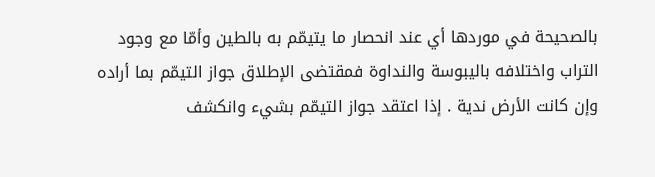بالصحيحة في موردها أي عند انحصار ما يتيمّم به بالطين وأمّا مع وجود التراب واختلافه باليبوسة والنداوة فمقتضى الإطلاق جواز التيمّم بما أراده وإن كانت الأرض ندية . إذا اعتقد جواز التيمّم بشيء وانكشف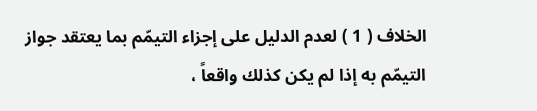الخلاف ( 1 ) لعدم الدليل على إجزاء التيمّم بما يعتقد جواز التيمّم به إذا لم يكن كذلك واقعاً ،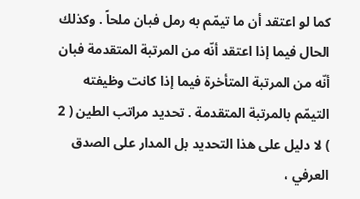كما لو اعتقد أن ما تيمّم به رمل فبان ملحاً . وكذلك الحال فيما إذا اعتقد أنّه من المرتبة المتقدمة فبان أنّه من المرتبة المتأخرة فيما إذا كانت وظيفته التيمّم بالمرتبة المتقدمة . تحديد مراتب الطين ( 2 ) لا دليل على هذا التحديد بل المدار على الصدق العرفي ،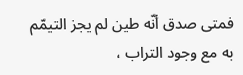فمتى صدق أنّه طين لم يجز التيمّم به مع وجود التراب ،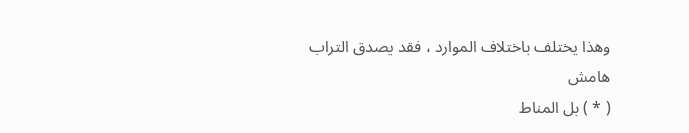وهذا يختلف باختلاف الموارد ، فقد يصدق التراب
هامش
( * ) بل المناط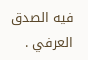فيه الصدق العرفي .